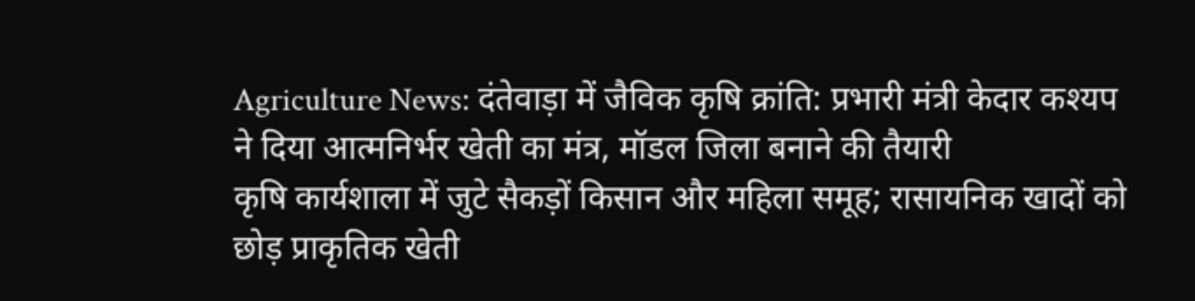Agriculture News: दंतेवाड़ा में जैविक कृषि क्रांति: प्रभारी मंत्री केदार कश्यप ने दिया आत्मनिर्भर खेती का मंत्र, मॉडल जिला बनाने की तैयारी
कृषि कार्यशाला में जुटे सैकड़ों किसान और महिला समूह; रासायनिक खादों को छोड़ प्राकृतिक खेती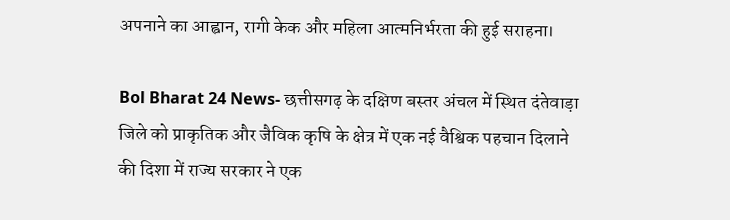अपनाने का आह्वान, रागी केक और महिला आत्मनिर्भरता की हुई सराहना।

Bol Bharat 24 News- छत्तीसगढ़ के दक्षिण बस्तर अंचल में स्थित दंतेवाड़ा जिले को प्राकृतिक और जैविक कृषि के क्षेत्र में एक नई वैश्विक पहचान दिलाने की दिशा में राज्य सरकार ने एक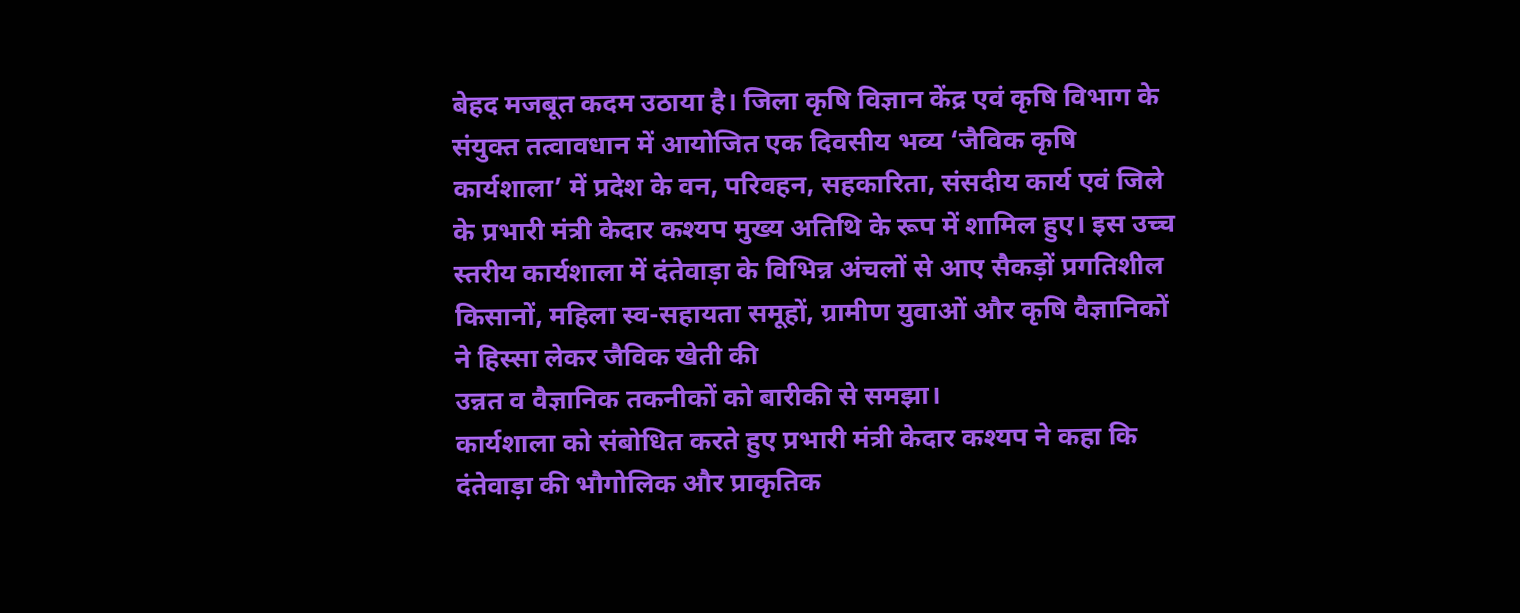बेहद मजबूत कदम उठाया है। जिला कृषि विज्ञान केंद्र एवं कृषि विभाग के संयुक्त तत्वावधान में आयोजित एक दिवसीय भव्य ‘जैविक कृषि कार्यशाला’ में प्रदेश के वन, परिवहन, सहकारिता, संसदीय कार्य एवं जिले के प्रभारी मंत्री केदार कश्यप मुख्य अतिथि के रूप में शामिल हुए। इस उच्च स्तरीय कार्यशाला में दंतेवाड़ा के विभिन्न अंचलों से आए सैकड़ों प्रगतिशील किसानों, महिला स्व-सहायता समूहों, ग्रामीण युवाओं और कृषि वैज्ञानिकों ने हिस्सा लेकर जैविक खेती की
उन्नत व वैज्ञानिक तकनीकों को बारीकी से समझा।
कार्यशाला को संबोधित करते हुए प्रभारी मंत्री केदार कश्यप ने कहा कि दंतेवाड़ा की भौगोलिक और प्राकृतिक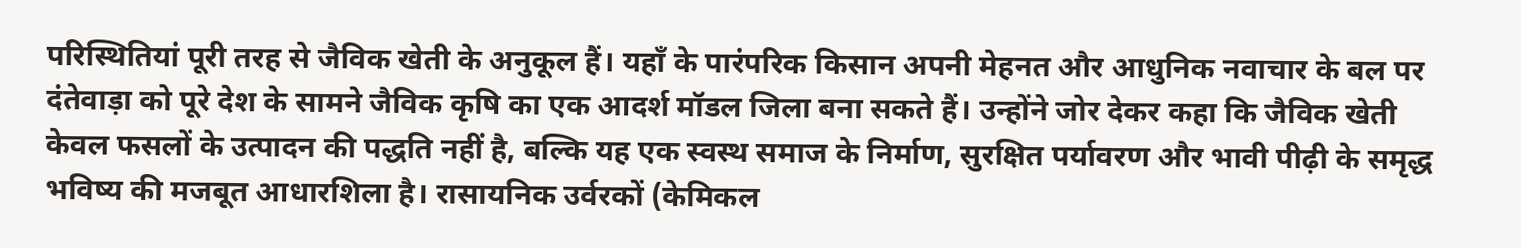परिस्थितियां पूरी तरह से जैविक खेती के अनुकूल हैं। यहाँ के पारंपरिक किसान अपनी मेहनत और आधुनिक नवाचार के बल पर दंतेवाड़ा को पूरे देश के सामने जैविक कृषि का एक आदर्श मॉडल जिला बना सकते हैं। उन्होंने जोर देकर कहा कि जैविक खेती केवल फसलों के उत्पादन की पद्धति नहीं है, बल्कि यह एक स्वस्थ समाज के निर्माण, सुरक्षित पर्यावरण और भावी पीढ़ी के समृद्ध भविष्य की मजबूत आधारशिला है। रासायनिक उर्वरकों (केमिकल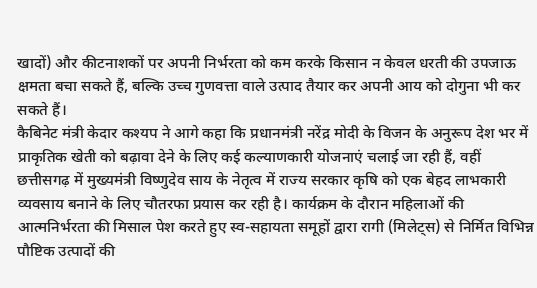खादों) और कीटनाशकों पर अपनी निर्भरता को कम करके किसान न केवल धरती की उपजाऊ क्षमता बचा सकते हैं, बल्कि उच्च गुणवत्ता वाले उत्पाद तैयार कर अपनी आय को दोगुना भी कर सकते हैं।
कैबिनेट मंत्री केदार कश्यप ने आगे कहा कि प्रधानमंत्री नरेंद्र मोदी के विजन के अनुरूप देश भर में प्राकृतिक खेती को बढ़ावा देने के लिए कई कल्याणकारी योजनाएं चलाई जा रही हैं, वहीं छत्तीसगढ़ में मुख्यमंत्री विष्णुदेव साय के नेतृत्व में राज्य सरकार कृषि को एक बेहद लाभकारी व्यवसाय बनाने के लिए चौतरफा प्रयास कर रही है। कार्यक्रम के दौरान महिलाओं की आत्मनिर्भरता की मिसाल पेश करते हुए स्व-सहायता समूहों द्वारा रागी (मिलेट्स) से निर्मित विभिन्न पौष्टिक उत्पादों की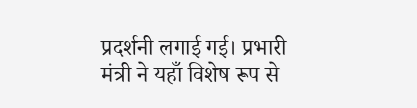प्रदर्शनी लगाई गई। प्रभारी मंत्री ने यहाँ विशेष रूप से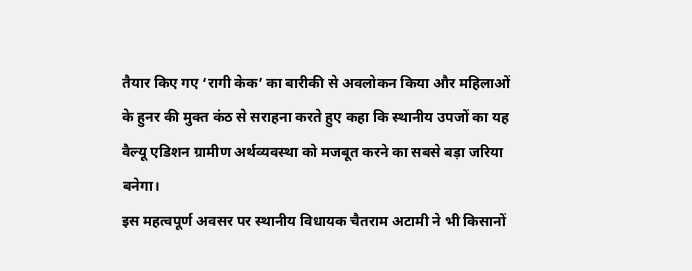तैयार किए गए ‘रागी केक’ का बारीकी से अवलोकन किया और महिलाओं के हुनर की मुक्त कंठ से सराहना करते हुए कहा कि स्थानीय उपजों का यह वैल्यू एडिशन ग्रामीण अर्थव्यवस्था को मजबूत करने का सबसे बड़ा जरिया बनेगा।
इस महत्वपूर्ण अवसर पर स्थानीय विधायक चैतराम अटामी ने भी किसानों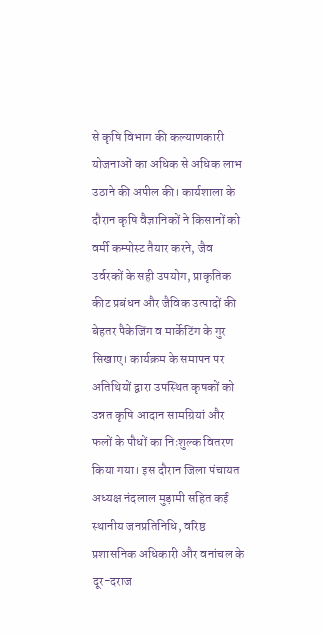से कृषि विभाग की कल्याणकारी योजनाओं का अधिक से अधिक लाभ उठाने की अपील की। कार्यशाला के दौरान कृषि वैज्ञानिकों ने किसानों को वर्मी कम्पोस्ट तैयार करने, जैव उर्वरकों के सही उपयोग, प्राकृतिक कीट प्रबंधन और जैविक उत्पादों की बेहतर पैकेजिंग व मार्केटिंग के गुर सिखाए। कार्यक्रम के समापन पर अतिथियों द्वारा उपस्थित कृषकों को उन्नत कृषि आदान सामग्रियां और फलों के पौधों का निःशुल्क वितरण किया गया। इस दौरान जिला पंचायत अध्यक्ष नंदलाल मुड़ामी सहित कई स्थानीय जनप्रतिनिधि, वरिष्ठ प्रशासनिक अधिकारी और वनांचल के दूर-दराज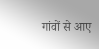गांवों से आए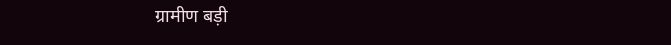ग्रामीण बड़ी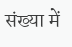संख्या में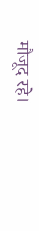मौजूद रहे।